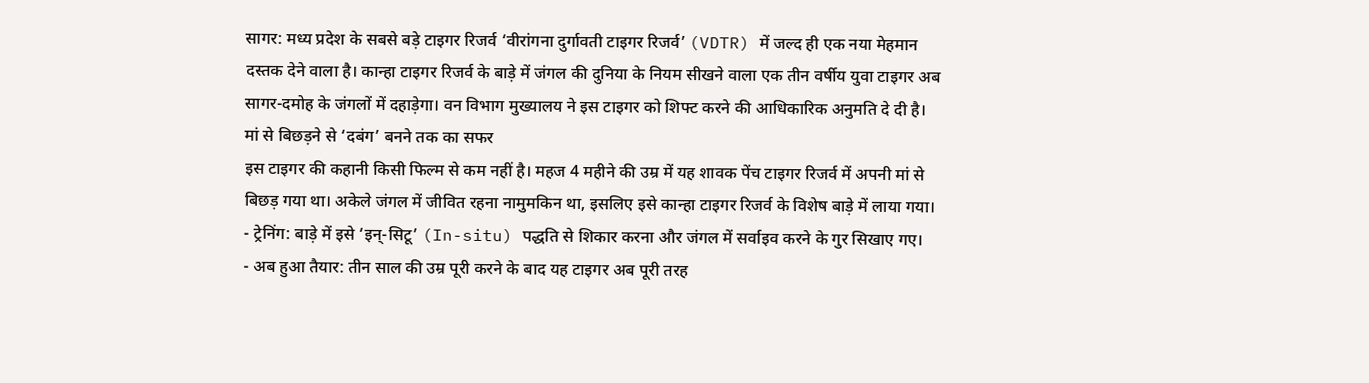सागर: मध्य प्रदेश के सबसे बड़े टाइगर रिजर्व ‘वीरांगना दुर्गावती टाइगर रिजर्व’ (VDTR) में जल्द ही एक नया मेहमान दस्तक देने वाला है। कान्हा टाइगर रिजर्व के बाड़े में जंगल की दुनिया के नियम सीखने वाला एक तीन वर्षीय युवा टाइगर अब सागर-दमोह के जंगलों में दहाड़ेगा। वन विभाग मुख्यालय ने इस टाइगर को शिफ्ट करने की आधिकारिक अनुमति दे दी है।
मां से बिछड़ने से ‘दबंग’ बनने तक का सफर
इस टाइगर की कहानी किसी फिल्म से कम नहीं है। महज 4 महीने की उम्र में यह शावक पेंच टाइगर रिजर्व में अपनी मां से बिछड़ गया था। अकेले जंगल में जीवित रहना नामुमकिन था, इसलिए इसे कान्हा टाइगर रिजर्व के विशेष बाड़े में लाया गया।
- ट्रेनिंग: बाड़े में इसे ‘इन्-सिटू’ (In-situ) पद्धति से शिकार करना और जंगल में सर्वाइव करने के गुर सिखाए गए।
- अब हुआ तैयार: तीन साल की उम्र पूरी करने के बाद यह टाइगर अब पूरी तरह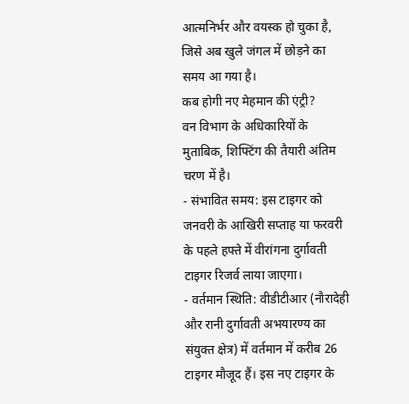आत्मनिर्भर और वयस्क हो चुका है, जिसे अब खुले जंगल में छोड़ने का समय आ गया है।
कब होगी नए मेहमान की एंट्री?
वन विभाग के अधिकारियों के मुताबिक, शिफ्टिंग की तैयारी अंतिम चरण में है।
- संभावित समय: इस टाइगर को जनवरी के आखिरी सप्ताह या फरवरी के पहले हफ्ते में वीरांगना दुर्गावती टाइगर रिजर्व लाया जाएगा।
- वर्तमान स्थिति: वीडीटीआर (नौरादेही और रानी दुर्गावती अभयारण्य का संयुक्त क्षेत्र) में वर्तमान में करीब 26 टाइगर मौजूद हैं। इस नए टाइगर के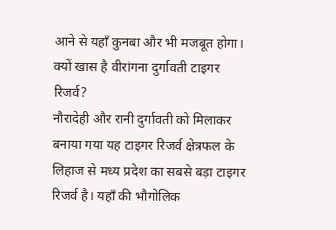आने से यहाँ कुनबा और भी मजबूत होगा।
क्यों खास है वीरांगना दुर्गावती टाइगर रिजर्व?
नौरादेही और रानी दुर्गावती को मिलाकर बनाया गया यह टाइगर रिजर्व क्षेत्रफल के लिहाज से मध्य प्रदेश का सबसे बड़ा टाइगर रिजर्व है। यहाँ की भौगोलिक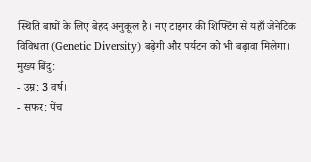स्थिति बाघों के लिए बेहद अनुकूल है। नए टाइगर की शिफ्टिंग से यहाँ जेनेटिक विविधता (Genetic Diversity) बढ़ेगी और पर्यटन को भी बढ़ावा मिलेगा।
मुख्य बिंदु:
- उम्र: 3 वर्ष।
- सफर: पेंच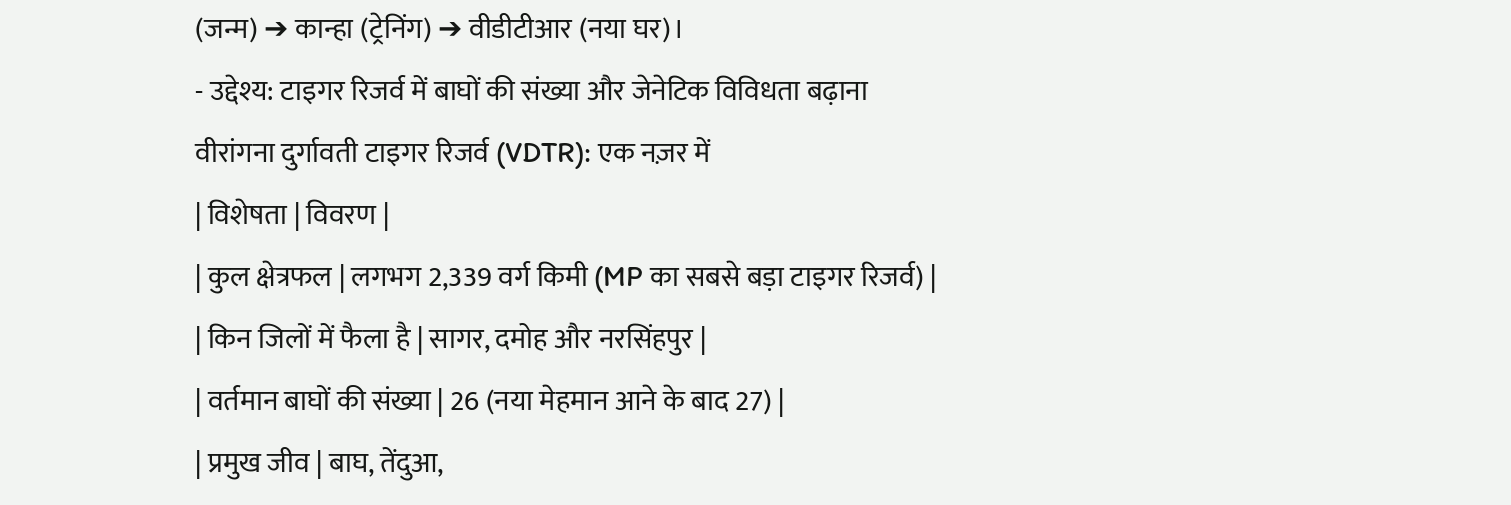(जन्म) ➔ कान्हा (ट्रेनिंग) ➔ वीडीटीआर (नया घर)।
- उद्देश्य: टाइगर रिजर्व में बाघों की संख्या और जेनेटिक विविधता बढ़ाना
वीरांगना दुर्गावती टाइगर रिजर्व (VDTR): एक नज़र में
| विशेषता | विवरण |
| कुल क्षेत्रफल | लगभग 2,339 वर्ग किमी (MP का सबसे बड़ा टाइगर रिजर्व) |
| किन जिलों में फैला है | सागर, दमोह और नरसिंहपुर |
| वर्तमान बाघों की संख्या | 26 (नया मेहमान आने के बाद 27) |
| प्रमुख जीव | बाघ, तेंदुआ,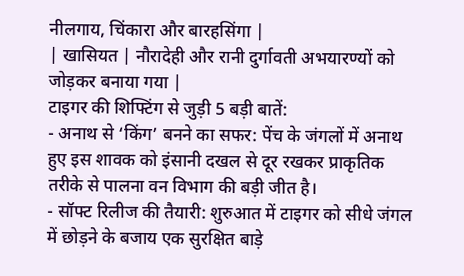नीलगाय, चिंकारा और बारहसिंगा |
| खासियत | नौरादेही और रानी दुर्गावती अभयारण्यों को जोड़कर बनाया गया |
टाइगर की शिफ्टिंग से जुड़ी 5 बड़ी बातें:
- अनाथ से ‘किंग’ बनने का सफर: पेंच के जंगलों में अनाथ हुए इस शावक को इंसानी दखल से दूर रखकर प्राकृतिक तरीके से पालना वन विभाग की बड़ी जीत है।
- सॉफ्ट रिलीज की तैयारी: शुरुआत में टाइगर को सीधे जंगल में छोड़ने के बजाय एक सुरक्षित बाड़े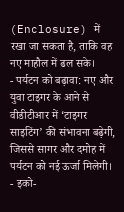(Enclosure) में रखा जा सकता है, ताकि वह नए माहौल में ढल सके।
- पर्यटन को बढ़ावा: नए और युवा टाइगर के आने से वीडीटीआर में ‘टाइगर साइटिंग’ की संभावना बढ़ेगी, जिससे सागर और दमोह में पर्यटन को नई ऊर्जा मिलेगी।
- इको-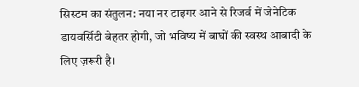सिस्टम का संतुलन: नया नर टाइगर आने से रिजर्व में जेनेटिक डायवर्सिटी बेहतर होगी, जो भविष्य में बाघों की स्वस्थ आबादी के लिए ज़रूरी है।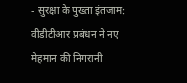- सुरक्षा के पुख्ता इंतजाम: वीडीटीआर प्रबंधन ने नए मेहमान की निगरानी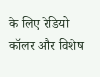के लिए रेडियो कॉलर और विशेष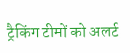ट्रैकिंग टीमों को अलर्ट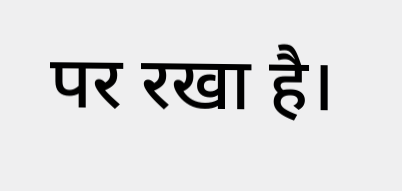पर रखा है।